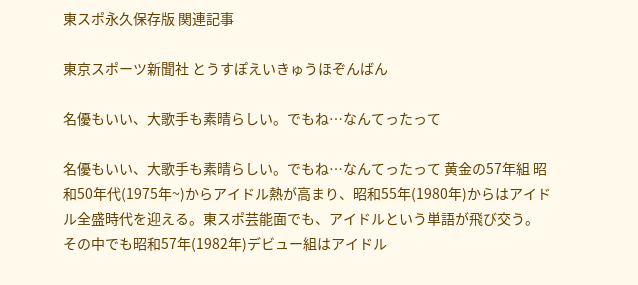東スポ永久保存版 関連記事

東京スポーツ新聞社 とうすぽえいきゅうほぞんばん

名優もいい、大歌手も素晴らしい。でもね…なんてったって

名優もいい、大歌手も素晴らしい。でもね…なんてったって 黄金の57年組 昭和50年代(1975年~)からアイドル熱が高まり、昭和55年(1980年)からはアイドル全盛時代を迎える。東スポ芸能面でも、アイドルという単語が飛び交う。その中でも昭和57年(1982年)デビュー組はアイドル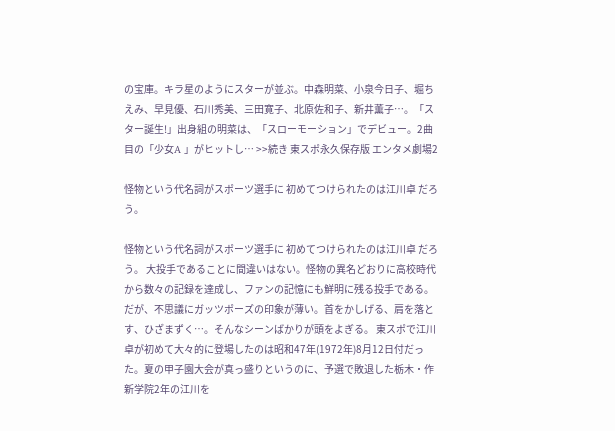の宝庫。キラ星のようにスターが並ぶ。中森明菜、小泉今日子、堀ちえみ、早見優、石川秀美、三田寛子、北原佐和子、新井薫子…。「スター誕生!」出身組の明菜は、「スローモーション」でデビュー。2曲目の「少女A 」がヒットし… >>続き 東スポ永久保存版 エンタメ劇場2

怪物という代名詞がスポーツ選手に 初めてつけられたのは江川卓 だろう。

怪物という代名詞がスポーツ選手に 初めてつけられたのは江川卓 だろう。 大投手であることに間違いはない。怪物の異名どおりに高校時代から数々の記録を達成し、ファンの記憶にも鮮明に残る投手である。だが、不思議にガッツポーズの印象が薄い。首をかしげる、肩を落とす、ひざまずく…。そんなシーンばかりが頭をよぎる。 東スポで江川卓が初めて大々的に登場したのは昭和47年(1972年)8月12日付だった。夏の甲子園大会が真っ盛りというのに、予選で敗退した栃木・作新学院2年の江川を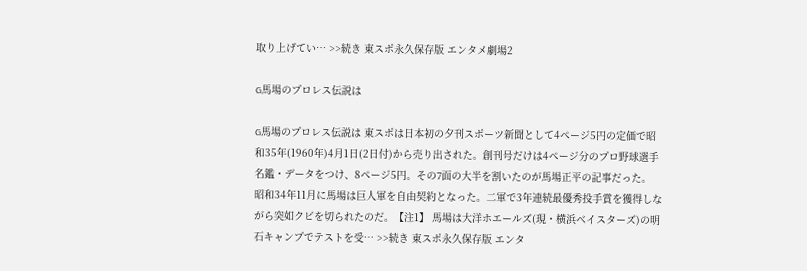取り上げてい… >>続き 東スポ永久保存版 エンタメ劇場2

G馬場のプロレス伝説は

G馬場のプロレス伝説は 東スポは日本初の夕刊スポーツ新聞として4ページ5円の定価で昭和35年(1960年)4月1日(2日付)から売り出された。創刊号だけは4ページ分のプロ野球選手名鑑・データをつけ、8ページ5円。その7面の大半を割いたのが馬場正平の記事だった。 昭和34年11月に馬場は巨人軍を自由契約となった。二軍で3年連続最優秀投手賞を獲得しながら突如クビを切られたのだ。【注1】 馬場は大洋ホエールズ(現・横浜ベイスターズ)の明石キャンプでテストを受… >>続き 東スポ永久保存版 エンタ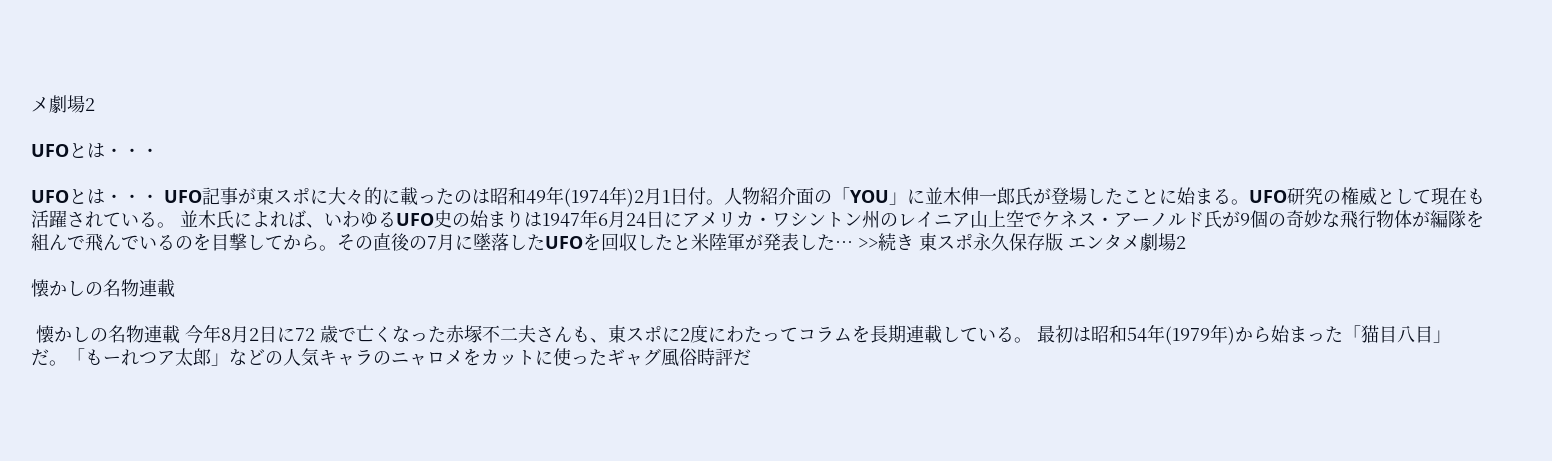メ劇場2

UFOとは・・・

UFOとは・・・ UFO記事が東スポに大々的に載ったのは昭和49年(1974年)2月1日付。人物紹介面の「YOU」に並木伸一郎氏が登場したことに始まる。UFO研究の権威として現在も活躍されている。 並木氏によれば、いわゆるUFO史の始まりは1947年6月24日にアメリカ・ワシントン州のレイニア山上空でケネス・アーノルド氏が9個の奇妙な飛行物体が編隊を組んで飛んでいるのを目撃してから。その直後の7月に墜落したUFOを回収したと米陸軍が発表した… >>続き 東スポ永久保存版 エンタメ劇場2

懐かしの名物連載

 懐かしの名物連載 今年8月2日に72 歳で亡くなった赤塚不二夫さんも、東スポに2度にわたってコラムを長期連載している。 最初は昭和54年(1979年)から始まった「猫目八目」だ。「もーれつア太郎」などの人気キャラのニャロメをカットに使ったギャグ風俗時評だ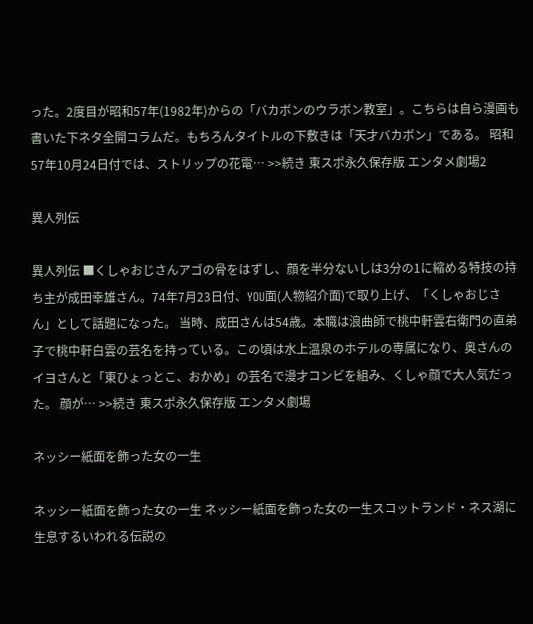った。2度目が昭和57年(1982年)からの「バカボンのウラボン教室」。こちらは自ら漫画も書いた下ネタ全開コラムだ。もちろんタイトルの下敷きは「天才バカボン」である。 昭和57年10月24日付では、ストリップの花電… >>続き 東スポ永久保存版 エンタメ劇場2

異人列伝

異人列伝 ■くしゃおじさんアゴの骨をはずし、顔を半分ないしは3分の1に縮める特技の持ち主が成田幸雄さん。74年7月23日付、YOU面(人物紹介面)で取り上げ、「くしゃおじさん」として話題になった。 当時、成田さんは54歳。本職は浪曲師で桃中軒雲右衛門の直弟子で桃中軒白雲の芸名を持っている。この頃は水上温泉のホテルの専属になり、奥さんのイヨさんと「東ひょっとこ、おかめ」の芸名で漫才コンビを組み、くしゃ顔で大人気だった。 顔が… >>続き 東スポ永久保存版 エンタメ劇場

ネッシー紙面を飾った女の一生

ネッシー紙面を飾った女の一生 ネッシー紙面を飾った女の一生スコットランド・ネス湖に生息するいわれる伝説の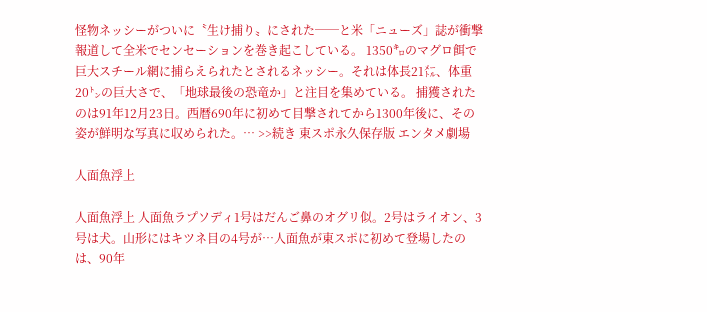怪物ネッシーがついに〝生け捕り〟にされた──と米「ニューズ」誌が衝撃報道して全米でセンセーションを巻き起こしている。 1350㌔のマグロ餌で巨大スチール網に捕らえられたとされるネッシー。それは体長21㍍、体重20㌧の巨大さで、「地球最後の恐竜か」と注目を集めている。 捕獲されたのは91年12月23日。西暦690年に初めて目撃されてから1300年後に、その姿が鮮明な写真に収められた。… >>続き 東スポ永久保存版 エンタメ劇場

人面魚浮上

人面魚浮上 人面魚ラプソディ1号はだんご鼻のオグリ似。2号はライオン、3号は犬。山形にはキツネ目の4号が…人面魚が東スポに初めて登場したのは、90年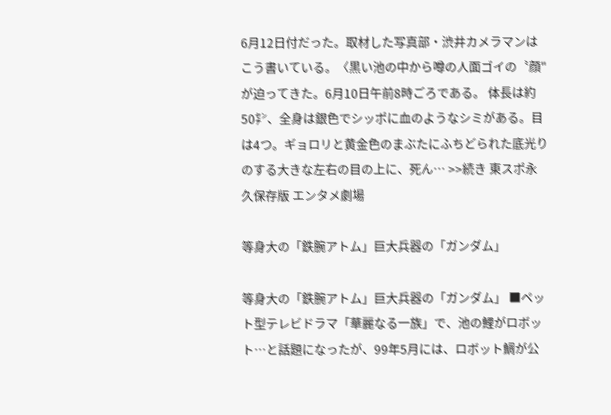6月12日付だった。取材した写真部・渋井カメラマンはこう書いている。〈黒い池の中から噂の人面ゴイの〝顔"が迫ってきた。6月10日午前8時ごろである。 体長は約50㌢、全身は銀色でシッポに血のようなシミがある。目は4つ。ギョロリと黄金色のまぶたにふちどられた底光りのする大きな左右の目の上に、死ん… >>続き 東スポ永久保存版 エンタメ劇場

等身大の「鉄腕アトム」巨大兵器の「ガンダム」

等身大の「鉄腕アトム」巨大兵器の「ガンダム」 ■ペット型テレビドラマ「華麗なる一族」で、池の鯉がロボット…と話題になったが、99年5月には、ロボット鯛が公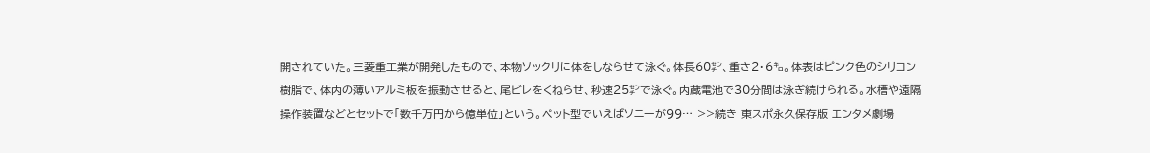開されていた。三菱重工業が開発したもので、本物ソックリに体をしならせて泳ぐ。体長60㌢、重さ2・6㌔。体表はピンク色のシリコン樹脂で、体内の薄いアルミ板を振動させると、尾ビレをくねらせ、秒速25㌢で泳ぐ。内蔵電池で30分間は泳ぎ続けられる。水槽や遠隔操作装置などとセットで「数千万円から億単位」という。ペット型でいえばソニーが99… >>続き 東スポ永久保存版 エンタメ劇場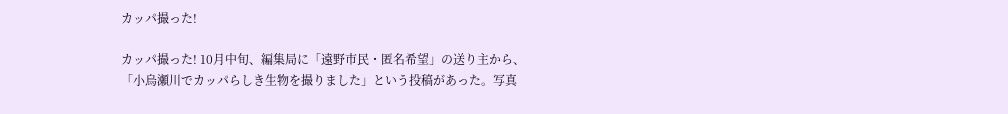カッパ撮った!

カッパ撮った! 10月中旬、編集局に「遠野市民・匿名希望」の送り主から、「小烏瀬川でカッパらしき生物を撮りました」という投稿があった。写真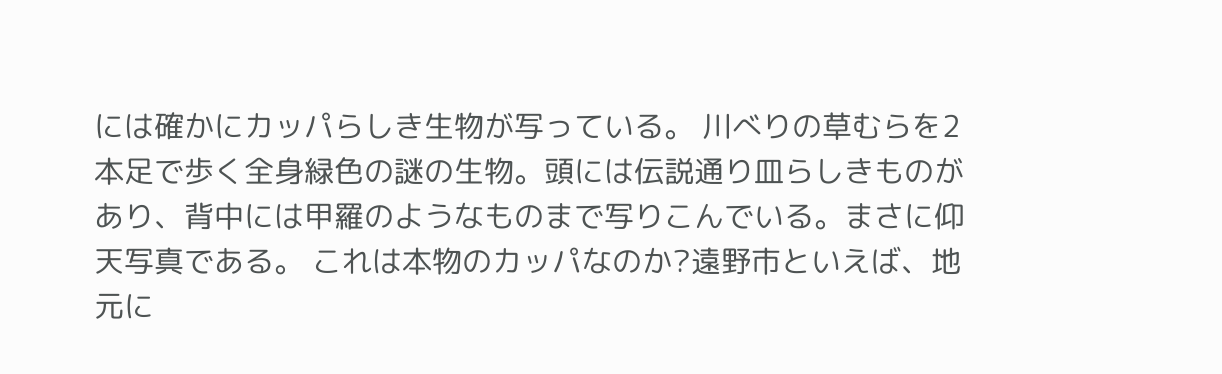には確かにカッパらしき生物が写っている。 川べりの草むらを2本足で歩く全身緑色の謎の生物。頭には伝説通り皿らしきものがあり、背中には甲羅のようなものまで写りこんでいる。まさに仰天写真である。 これは本物のカッパなのか?遠野市といえば、地元に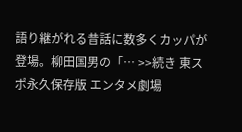語り継がれる昔話に数多くカッパが登場。柳田国男の「… >>続き 東スポ永久保存版 エンタメ劇場